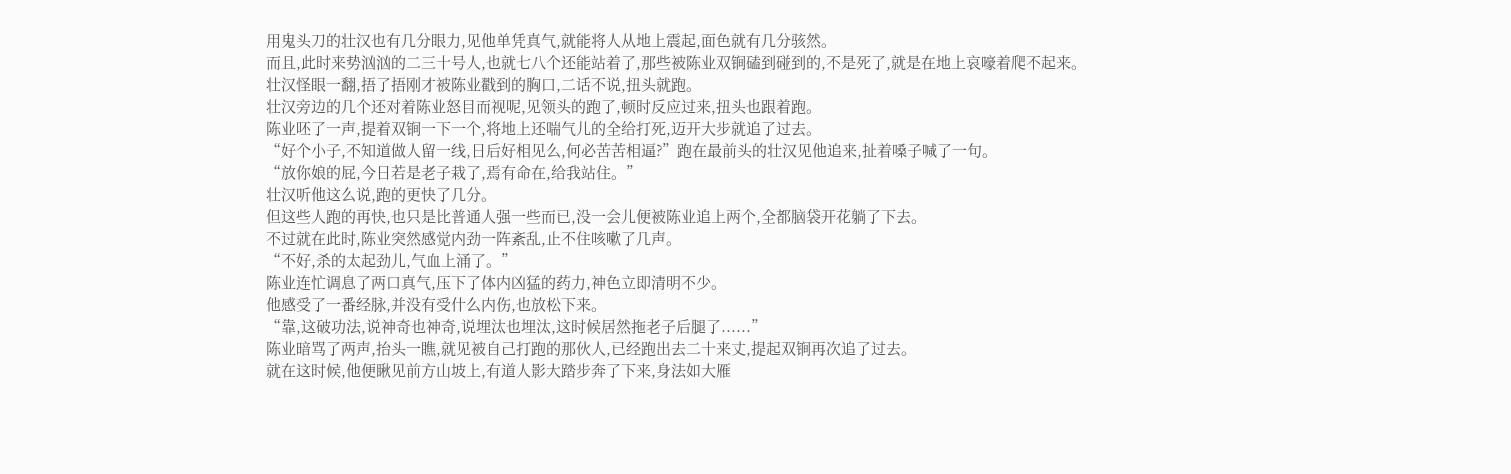用鬼头刀的壮汉也有几分眼力,见他单凭真气,就能将人从地上震起,面色就有几分骇然。
而且,此时来势汹汹的二三十号人,也就七八个还能站着了,那些被陈业双锏磕到碰到的,不是死了,就是在地上哀嚎着爬不起来。
壮汉怪眼一翻,捂了捂刚才被陈业戳到的胸口,二话不说,扭头就跑。
壮汉旁边的几个还对着陈业怒目而视呢,见领头的跑了,顿时反应过来,扭头也跟着跑。
陈业呸了一声,提着双锏一下一个,将地上还喘气儿的全给打死,迈开大步就追了过去。
“好个小子,不知道做人留一线,日后好相见么,何必苦苦相逼?”跑在最前头的壮汉见他追来,扯着嗓子喊了一句。
“放你娘的屁,今日若是老子栽了,焉有命在,给我站住。”
壮汉听他这么说,跑的更快了几分。
但这些人跑的再快,也只是比普通人强一些而已,没一会儿便被陈业追上两个,全都脑袋开花躺了下去。
不过就在此时,陈业突然感觉内劲一阵紊乱,止不住咳嗽了几声。
“不好,杀的太起劲儿,气血上涌了。”
陈业连忙调息了两口真气,压下了体内凶猛的药力,神色立即清明不少。
他感受了一番经脉,并没有受什么内伤,也放松下来。
“靠,这破功法,说神奇也神奇,说埋汰也埋汰,这时候居然拖老子后腿了......”
陈业暗骂了两声,抬头一瞧,就见被自己打跑的那伙人,已经跑出去二十来丈,提起双锏再次追了过去。
就在这时候,他便瞅见前方山坡上,有道人影大踏步奔了下来,身法如大雁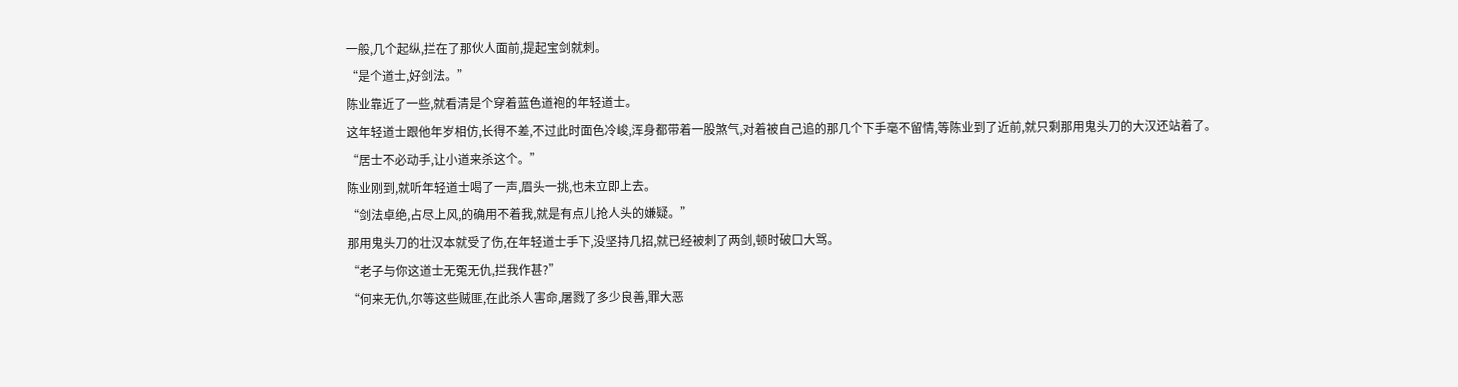一般,几个起纵,拦在了那伙人面前,提起宝剑就刺。
“是个道士,好剑法。”
陈业靠近了一些,就看清是个穿着蓝色道袍的年轻道士。
这年轻道士跟他年岁相仿,长得不差,不过此时面色冷峻,浑身都带着一股煞气,对着被自己追的那几个下手毫不留情,等陈业到了近前,就只剩那用鬼头刀的大汉还站着了。
“居士不必动手,让小道来杀这个。”
陈业刚到,就听年轻道士喝了一声,眉头一挑,也未立即上去。
“剑法卓绝,占尽上风,的确用不着我,就是有点儿抢人头的嫌疑。”
那用鬼头刀的壮汉本就受了伤,在年轻道士手下,没坚持几招,就已经被刺了两剑,顿时破口大骂。
“老子与你这道士无冤无仇,拦我作甚?”
“何来无仇,尔等这些贼匪,在此杀人害命,屠戮了多少良善,罪大恶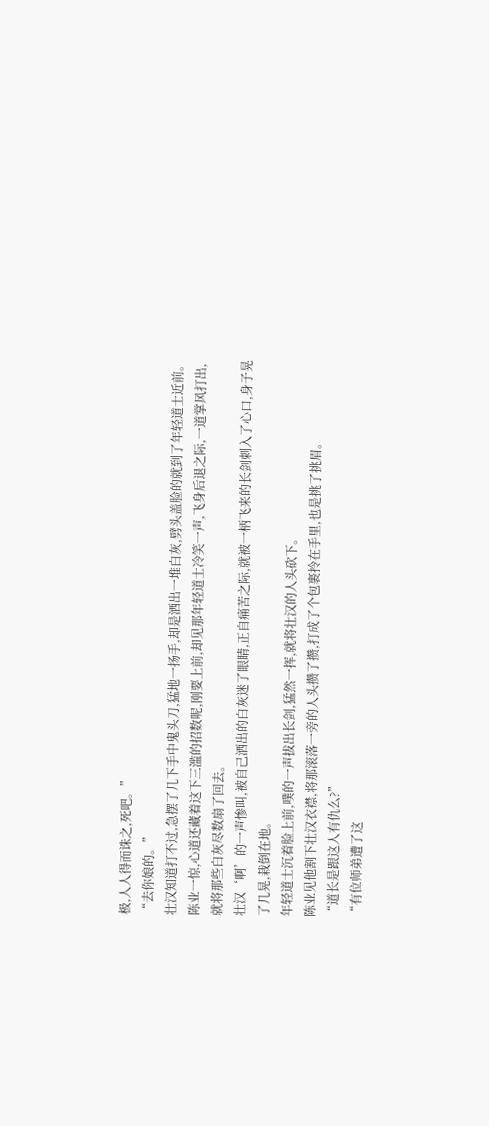极,人人得而诛之,死吧。”
“去你娘的。”
壮汉知道打不过,急摆了几下手中鬼头刀,猛地一扬手,却是洒出一堆白灰,劈头盖脸的就到了年轻道士近前。
陈业一惊,心道还藏着这下三滥的招数呢,刚要上前,却见那年轻道士冷笑一声,飞身后退之际,一道掌风打出,就将那些白灰尽数扇了回去。
壮汉‘啊’的一声惨叫,被自己洒出的白灰迷了眼睛,正自痛苦之际,就被一柄飞来的长剑刺入了心口,身子晃了几晃,栽倒在地。
年轻道士沉着脸上前,噗的一声拔出长剑,猛然一挥,就将壮汉的人头砍下。
陈业见他割下壮汉衣襟,将那滚落一旁的人头攒了攒,打成了个包裹拎在手里,也是挑了挑眉。
“道长是跟这人有仇么?”
“有位师弟遭了这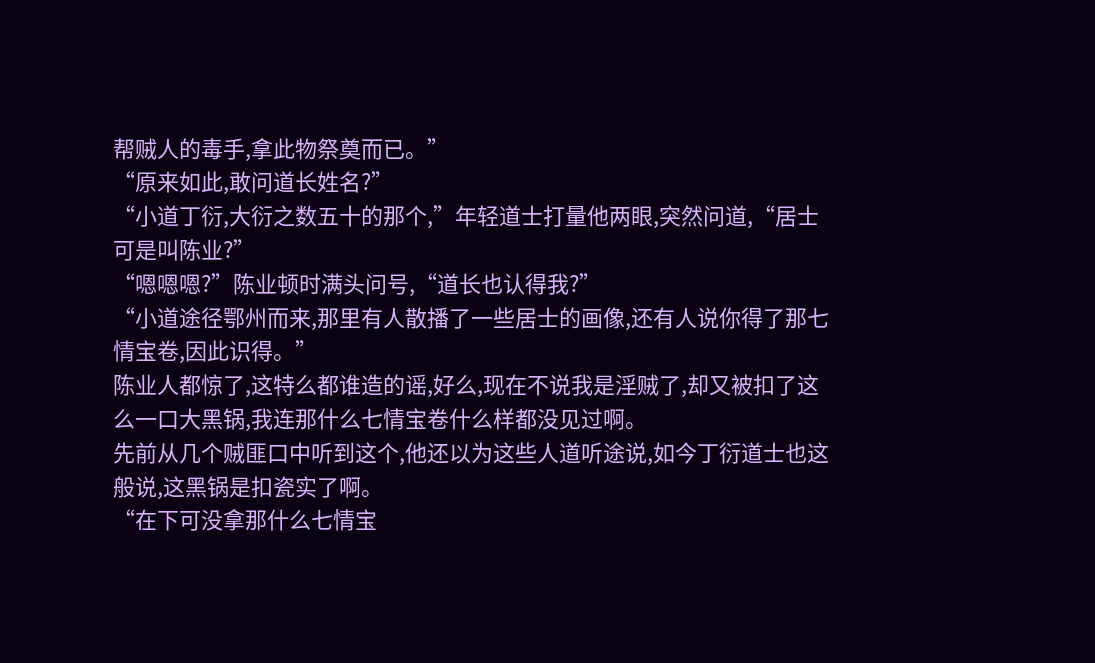帮贼人的毒手,拿此物祭奠而已。”
“原来如此,敢问道长姓名?”
“小道丁衍,大衍之数五十的那个,”年轻道士打量他两眼,突然问道,“居士可是叫陈业?”
“嗯嗯嗯?”陈业顿时满头问号,“道长也认得我?”
“小道途径鄂州而来,那里有人散播了一些居士的画像,还有人说你得了那七情宝卷,因此识得。”
陈业人都惊了,这特么都谁造的谣,好么,现在不说我是淫贼了,却又被扣了这么一口大黑锅,我连那什么七情宝卷什么样都没见过啊。
先前从几个贼匪口中听到这个,他还以为这些人道听途说,如今丁衍道士也这般说,这黑锅是扣瓷实了啊。
“在下可没拿那什么七情宝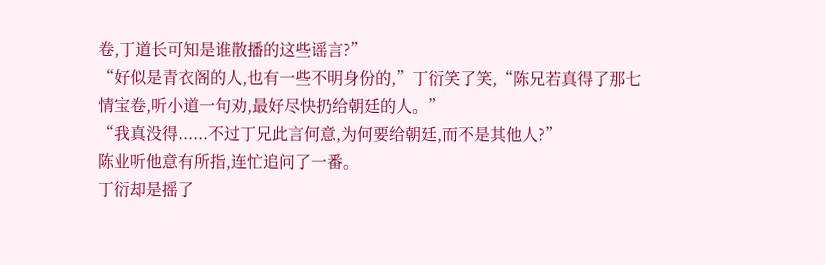卷,丁道长可知是谁散播的这些谣言?”
“好似是青衣阁的人,也有一些不明身份的,”丁衍笑了笑,“陈兄若真得了那七情宝卷,听小道一句劝,最好尽快扔给朝廷的人。”
“我真没得......不过丁兄此言何意,为何要给朝廷,而不是其他人?”
陈业听他意有所指,连忙追问了一番。
丁衍却是摇了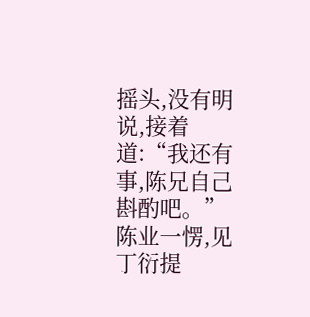摇头,没有明说,接着道:“我还有事,陈兄自己斟酌吧。”
陈业一愣,见丁衍提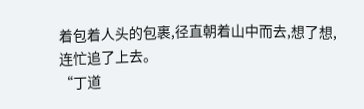着包着人头的包裹,径直朝着山中而去,想了想,连忙追了上去。
“丁道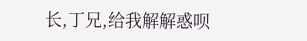长,丁兄,给我解解惑呗